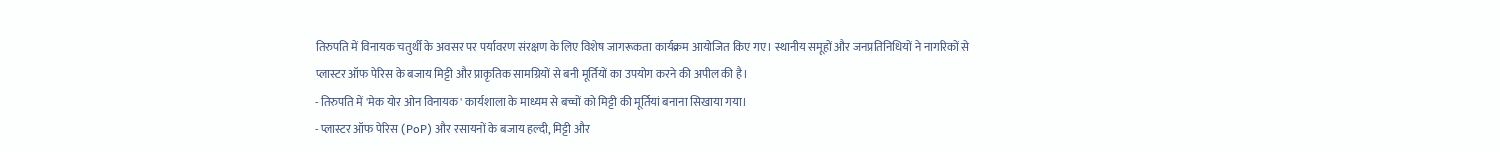तिरुपति में विनायक चतुर्थी के अवसर पर पर्यावरण संरक्षण के लिए विशेष जागरूकता कार्यक्रम आयोजित किए गए। स्थानीय समूहों और जनप्रतिनिधियों ने नागरिकों से प्लास्टर ऑफ पेरिस के बजाय मिट्टी और प्राकृतिक सामग्रियों से बनी मूर्तियों का उपयोग करने की अपील की है।
- तिरुपति में 'मेक योर ओन विनायक' कार्यशाला के माध्यम से बच्चों को मिट्टी की मूर्तियां बनाना सिखाया गया।
- प्लास्टर ऑफ पेरिस (PoP) और रसायनों के बजाय हल्दी, मिट्टी और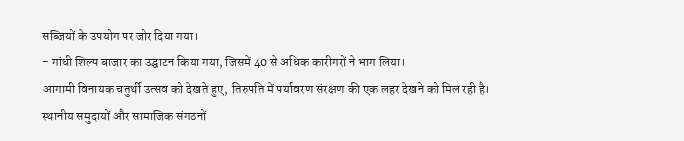सब्जियों के उपयोग पर जोर दिया गया।
- गांधी शिल्प बाजार का उद्घाटन किया गया, जिसमें 40 से अधिक कारीगरों ने भाग लिया।
आगामी विनायक चतुर्थी उत्सव को देखते हुए, तिरुपति में पर्यावरण संरक्षण की एक लहर देखने को मिल रही है। स्थानीय समुदायों और सामाजिक संगठनों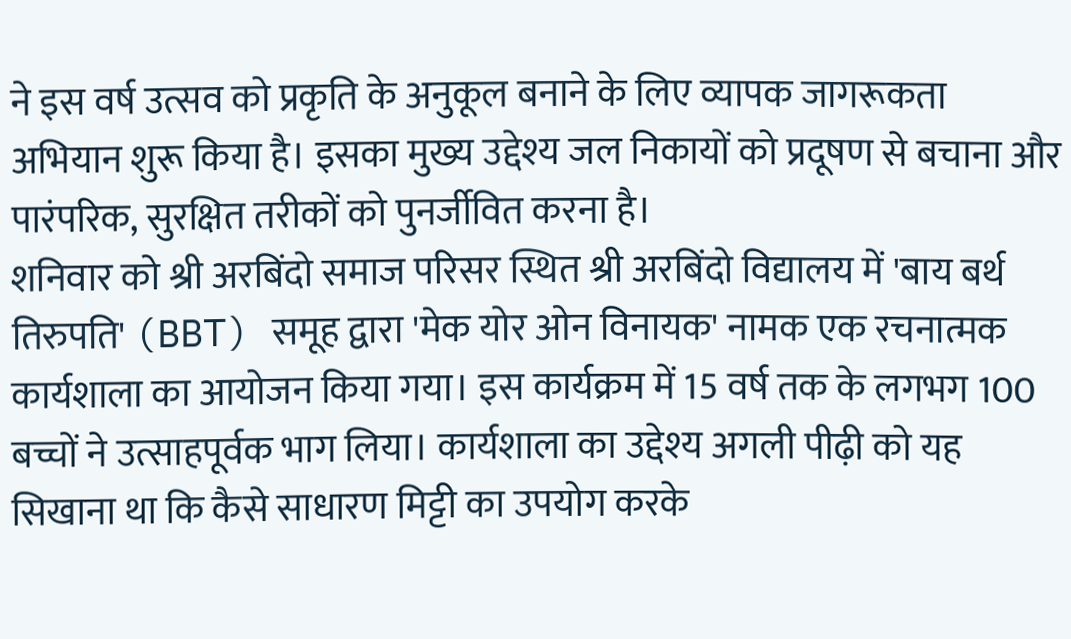ने इस वर्ष उत्सव को प्रकृति के अनुकूल बनाने के लिए व्यापक जागरूकता अभियान शुरू किया है। इसका मुख्य उद्देश्य जल निकायों को प्रदूषण से बचाना और पारंपरिक, सुरक्षित तरीकों को पुनर्जीवित करना है।
शनिवार को श्री अरबिंदो समाज परिसर स्थित श्री अरबिंदो विद्यालय में 'बाय बर्थ तिरुपति' (BBT) समूह द्वारा 'मेक योर ओन विनायक' नामक एक रचनात्मक कार्यशाला का आयोजन किया गया। इस कार्यक्रम में 15 वर्ष तक के लगभग 100 बच्चों ने उत्साहपूर्वक भाग लिया। कार्यशाला का उद्देश्य अगली पीढ़ी को यह सिखाना था कि कैसे साधारण मिट्टी का उपयोग करके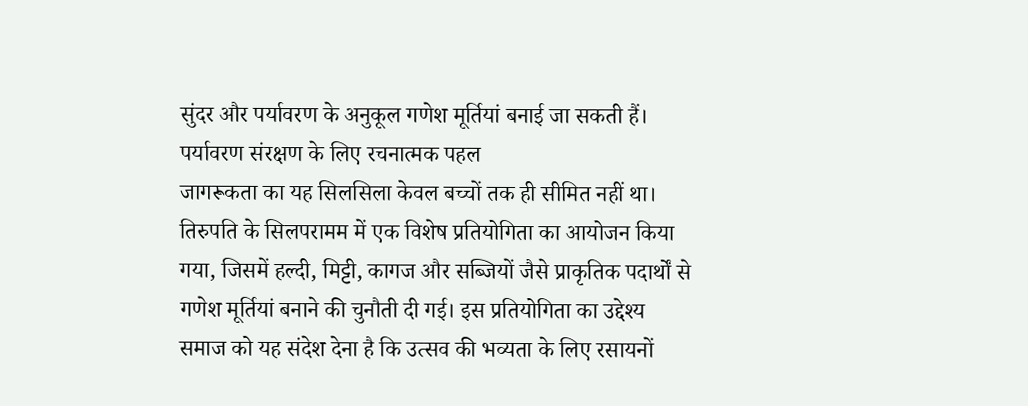सुंदर और पर्यावरण के अनुकूल गणेश मूर्तियां बनाई जा सकती हैं।
पर्यावरण संरक्षण के लिए रचनात्मक पहल
जागरूकता का यह सिलसिला केवल बच्चों तक ही सीमित नहीं था। तिरुपति के सिलपरामम में एक विशेष प्रतियोगिता का आयोजन किया गया, जिसमें हल्दी, मिट्टी, कागज और सब्जियों जैसे प्राकृतिक पदार्थों से गणेश मूर्तियां बनाने की चुनौती दी गई। इस प्रतियोगिता का उद्देश्य समाज को यह संदेश देना है कि उत्सव की भव्यता के लिए रसायनों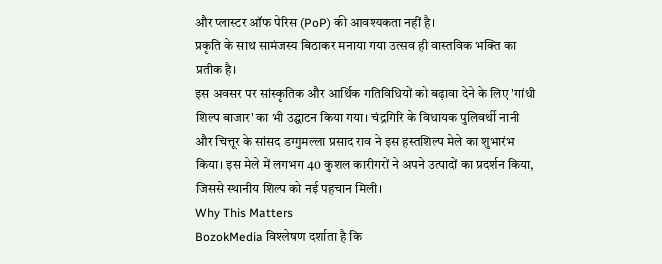और प्लास्टर ऑफ पेरिस (PoP) की आवश्यकता नहीं है।
प्रकृति के साथ सामंजस्य बिठाकर मनाया गया उत्सव ही वास्तविक भक्ति का प्रतीक है।
इस अवसर पर सांस्कृतिक और आर्थिक गतिविधियों को बढ़ावा देने के लिए 'गांधी शिल्प बाजार' का भी उद्घाटन किया गया। चंद्रगिरि के विधायक पुलिवर्थी नानी और चित्तूर के सांसद डग्गुमल्ला प्रसाद राव ने इस हस्तशिल्प मेले का शुभारंभ किया। इस मेले में लगभग 40 कुशल कारीगरों ने अपने उत्पादों का प्रदर्शन किया, जिससे स्थानीय शिल्प को नई पहचान मिली।
Why This Matters
BozokMedia विश्लेषण दर्शाता है कि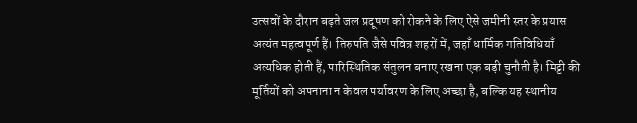उत्सवों के दौरान बढ़ते जल प्रदूषण को रोकने के लिए ऐसे जमीनी स्तर के प्रयास अत्यंत महत्वपूर्ण हैं। तिरुपति जैसे पवित्र शहरों में, जहाँ धार्मिक गतिविधियाँ अत्यधिक होती हैं, पारिस्थितिक संतुलन बनाए रखना एक बड़ी चुनौती है। मिट्टी की मूर्तियों को अपनाना न केवल पर्यावरण के लिए अच्छा है, बल्कि यह स्थानीय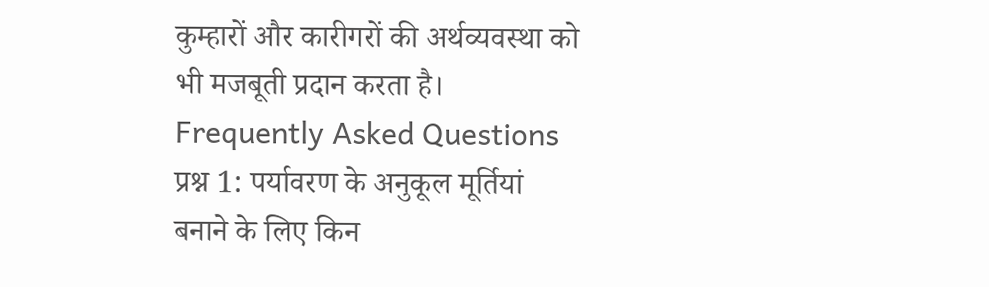कुम्हारों और कारीगरों की अर्थव्यवस्था को भी मजबूती प्रदान करता है।
Frequently Asked Questions
प्रश्न 1: पर्यावरण के अनुकूल मूर्तियां बनाने के लिए किन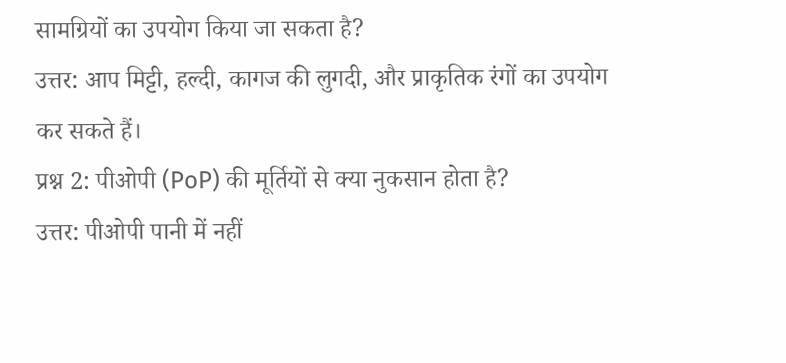सामग्रियों का उपयोग किया जा सकता है?
उत्तर: आप मिट्टी, हल्दी, कागज की लुगदी, और प्राकृतिक रंगों का उपयोग कर सकते हैं।
प्रश्न 2: पीओपी (PoP) की मूर्तियों से क्या नुकसान होता है?
उत्तर: पीओपी पानी में नहीं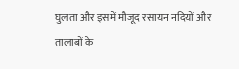घुलता और इसमें मौजूद रसायन नदियों और तालाबों के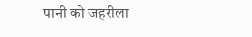पानी को जहरीला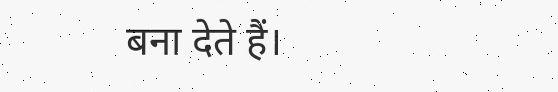बना देते हैं।